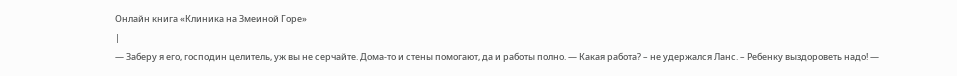Онлайн книга «Клиника на Змеиной Горе»
|
— Заберу я его, господин целитель, уж вы не серчайте. Дома-то и стены помогают, да и работы полно. — Какая работа? – не удержался Ланс. – Ребенку выздороветь надо! —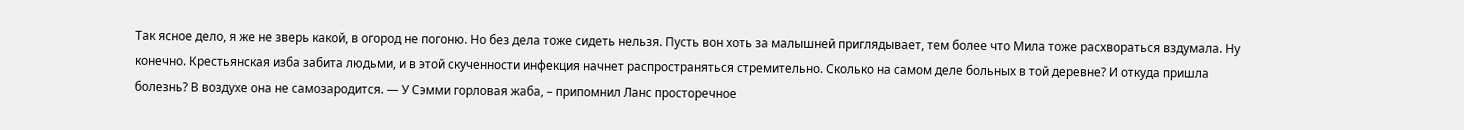Так ясное дело, я же не зверь какой, в огород не погоню. Но без дела тоже сидеть нельзя. Пусть вон хоть за малышней приглядывает, тем более что Мила тоже расхвораться вздумала. Ну конечно. Крестьянская изба забита людьми, и в этой скученности инфекция начнет распространяться стремительно. Сколько на самом деле больных в той деревне? И откуда пришла болезнь? В воздухе она не самозародится. — У Сэмми горловая жаба, – припомнил Ланс просторечное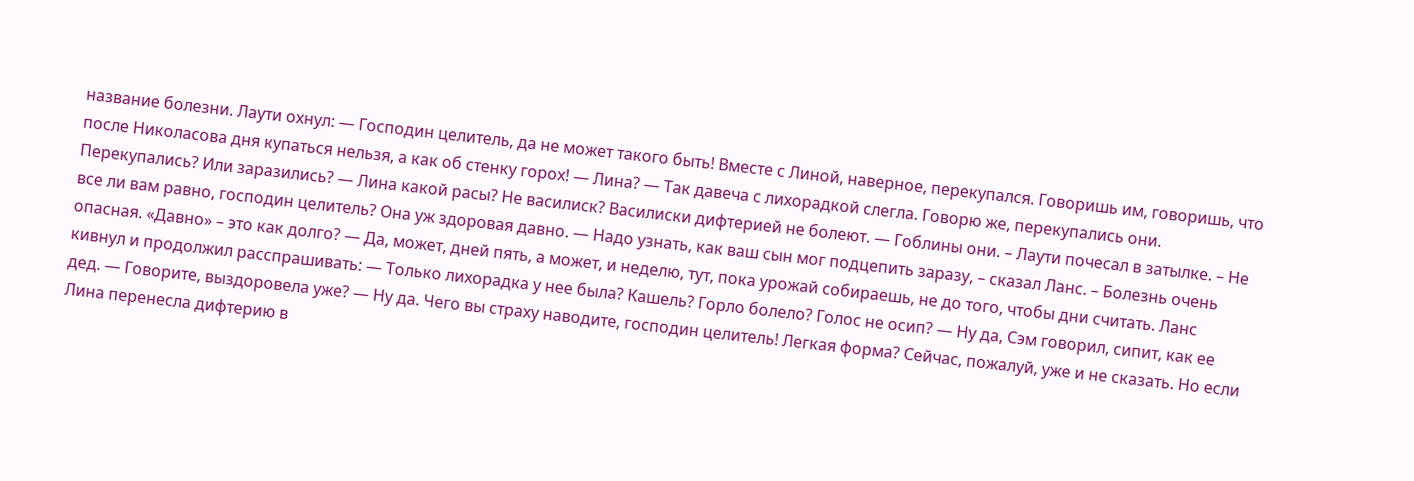название болезни. Лаути охнул: — Господин целитель, да не может такого быть! Вместе с Линой, наверное, перекупался. Говоришь им, говоришь, что после Николасова дня купаться нельзя, а как об стенку горох! — Лина? — Так давеча с лихорадкой слегла. Говорю же, перекупались они. Перекупались? Или заразились? — Лина какой расы? Не василиск? Василиски дифтерией не болеют. — Гоблины они. – Лаути почесал в затылке. – Не все ли вам равно, господин целитель? Она уж здоровая давно. — Надо узнать, как ваш сын мог подцепить заразу, – сказал Ланс. – Болезнь очень опасная. «Давно» – это как долго? — Да, может, дней пять, а может, и неделю, тут, пока урожай собираешь, не до того, чтобы дни считать. Ланс кивнул и продолжил расспрашивать: — Только лихорадка у нее была? Кашель? Горло болело? Голос не осип? — Ну да, Сэм говорил, сипит, как ее дед. — Говорите, выздоровела уже? — Ну да. Чего вы страху наводите, господин целитель! Легкая форма? Сейчас, пожалуй, уже и не сказать. Но если Лина перенесла дифтерию в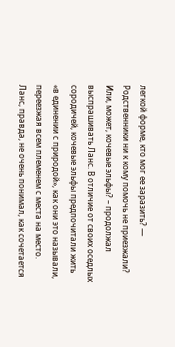легкой форме, кто мог ее заразить? — Родственники ни к кому помочь не приезжали? Или, может, кочевые эльфы? – продолжал выспрашивать Ланс. В отличие от своих оседлых сородичей, кочевые эльфы предпочитали жить «в единении с природой», как они это называли, переезжая всем племенем с места на место. Ланс, правда, не очень понимал, как сочетается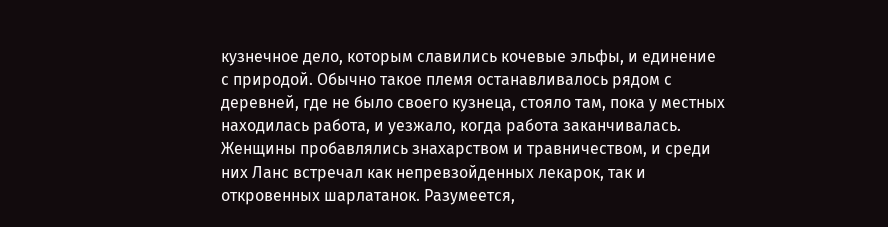кузнечное дело, которым славились кочевые эльфы, и единение с природой. Обычно такое племя останавливалось рядом с деревней, где не было своего кузнеца, стояло там, пока у местных находилась работа, и уезжало, когда работа заканчивалась. Женщины пробавлялись знахарством и травничеством, и среди них Ланс встречал как непревзойденных лекарок, так и откровенных шарлатанок. Разумеется,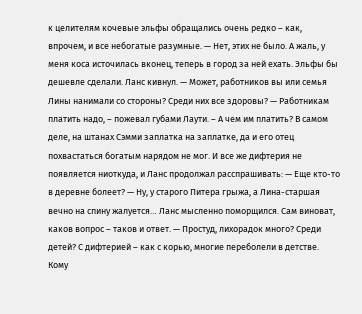к целителям кочевые эльфы обращались очень редко – как, впрочем, и все небогатые разумные. — Нет, этих не было. А жаль, у меня коса источилась вконец, теперь в город за ней ехать. Эльфы бы дешевле сделали. Ланс кивнул. — Может, работников вы или семья Лины нанимали со стороны? Среди них все здоровы? — Работникам платить надо, – пожевал губами Лаути. – А чем им платить? В самом деле, на штанах Сэмми заплатка на заплатке, да и его отец похвастаться богатым нарядом не мог. И все же дифтерия не появляется ниоткуда, и Ланс продолжал расспрашивать: — Еще кто-то в деревне болеет? — Ну, у старого Питера грыжа, а Лина-старшая вечно на спину жалуется… Ланс мысленно поморщился. Сам виноват, каков вопрос – таков и ответ. — Простуд, лихорадок много? Среди детей? С дифтерией – как с корью, многие переболели в детстве. Кому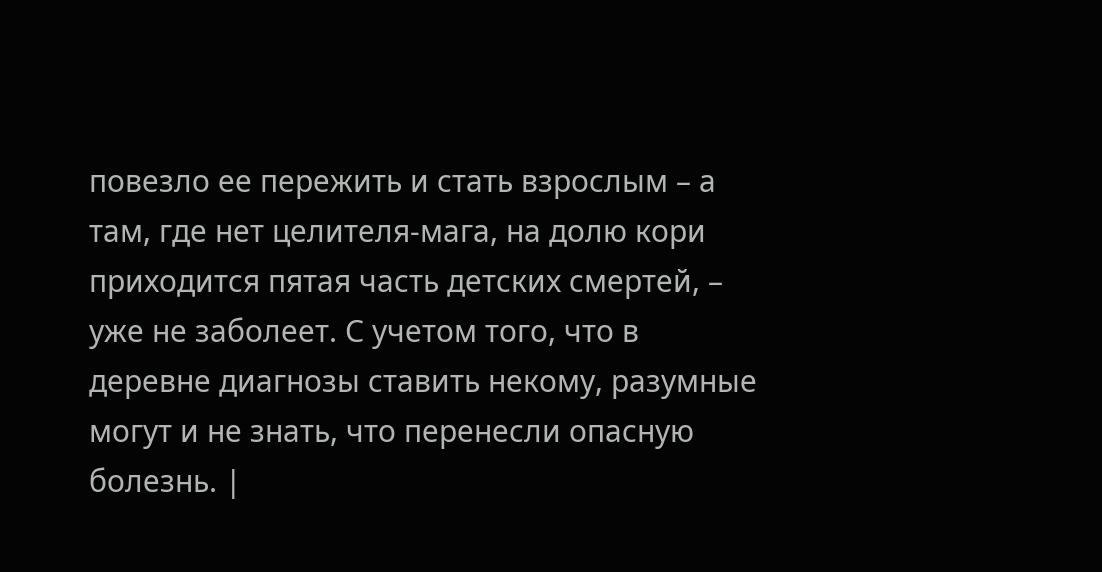повезло ее пережить и стать взрослым – а там, где нет целителя-мага, на долю кори приходится пятая часть детских смертей, – уже не заболеет. С учетом того, что в деревне диагнозы ставить некому, разумные могут и не знать, что перенесли опасную болезнь. |